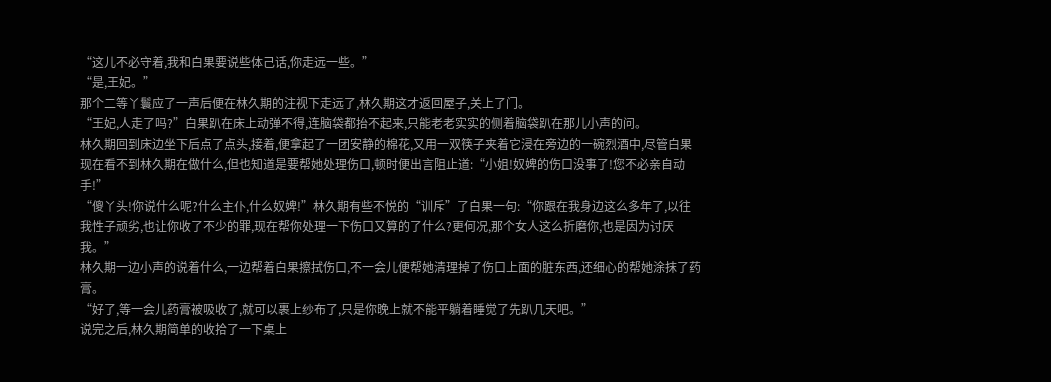“这儿不必守着,我和白果要说些体己话,你走远一些。”
“是,王妃。”
那个二等丫鬟应了一声后便在林久期的注视下走远了,林久期这才返回屋子,关上了门。
“王妃,人走了吗?”白果趴在床上动弹不得,连脑袋都抬不起来,只能老老实实的侧着脑袋趴在那儿小声的问。
林久期回到床边坐下后点了点头,接着,便拿起了一团安静的棉花,又用一双筷子夹着它浸在旁边的一碗烈酒中,尽管白果现在看不到林久期在做什么,但也知道是要帮她处理伤口,顿时便出言阻止道:“小姐!奴婢的伤口没事了!您不必亲自动手!”
“傻丫头!你说什么呢?什么主仆,什么奴婢!”林久期有些不悦的“训斥”了白果一句:“你跟在我身边这么多年了,以往我性子顽劣,也让你收了不少的罪,现在帮你处理一下伤口又算的了什么?更何况,那个女人这么折磨你,也是因为讨厌我。”
林久期一边小声的说着什么,一边帮着白果擦拭伤口,不一会儿便帮她清理掉了伤口上面的脏东西,还细心的帮她涂抹了药膏。
“好了,等一会儿药膏被吸收了,就可以裹上纱布了,只是你晚上就不能平躺着睡觉了先趴几天吧。”
说完之后,林久期简单的收拾了一下桌上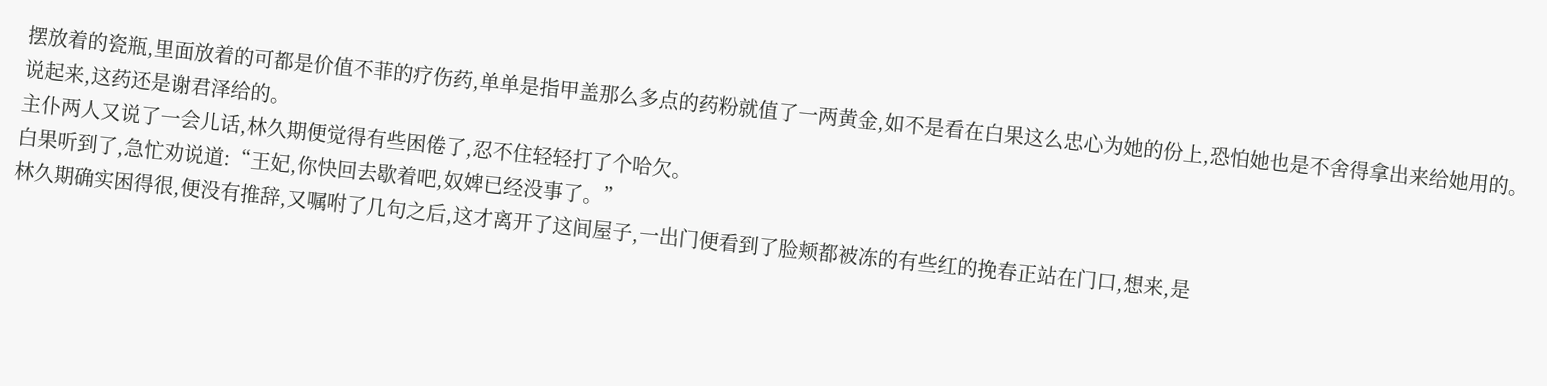摆放着的瓷瓶,里面放着的可都是价值不菲的疗伤药,单单是指甲盖那么多点的药粉就值了一两黄金,如不是看在白果这么忠心为她的份上,恐怕她也是不舍得拿出来给她用的。
说起来,这药还是谢君泽给的。
主仆两人又说了一会儿话,林久期便觉得有些困倦了,忍不住轻轻打了个哈欠。
白果听到了,急忙劝说道:“王妃,你快回去歇着吧,奴婢已经没事了。”
林久期确实困得很,便没有推辞,又嘱咐了几句之后,这才离开了这间屋子,一出门便看到了脸颊都被冻的有些红的挽春正站在门口,想来,是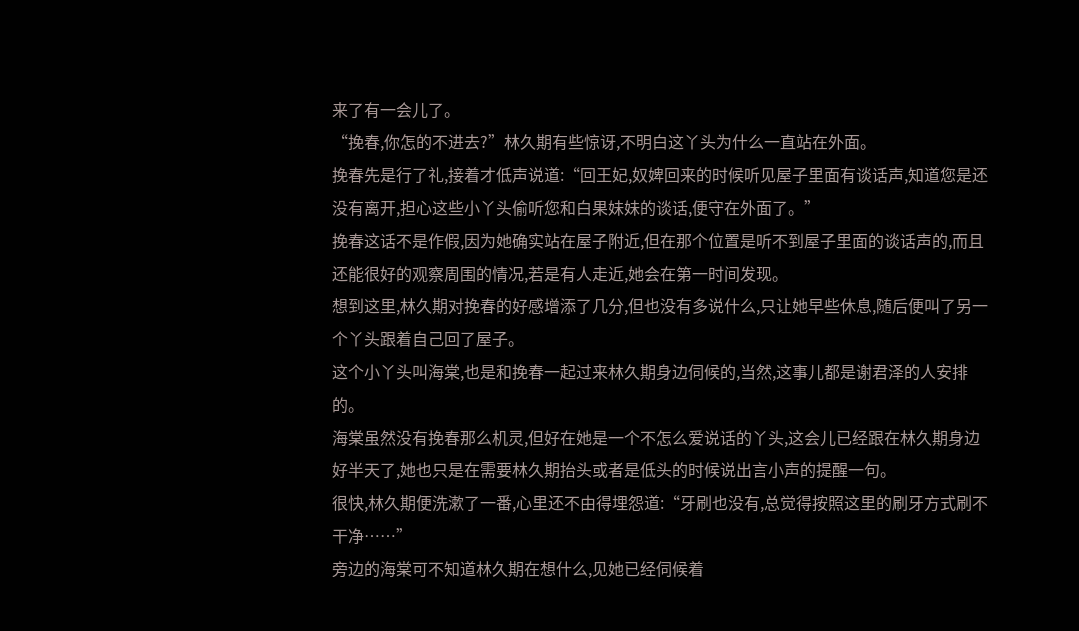来了有一会儿了。
“挽春,你怎的不进去?”林久期有些惊讶,不明白这丫头为什么一直站在外面。
挽春先是行了礼,接着才低声说道:“回王妃,奴婢回来的时候听见屋子里面有谈话声,知道您是还没有离开,担心这些小丫头偷听您和白果妹妹的谈话,便守在外面了。”
挽春这话不是作假,因为她确实站在屋子附近,但在那个位置是听不到屋子里面的谈话声的,而且还能很好的观察周围的情况,若是有人走近,她会在第一时间发现。
想到这里,林久期对挽春的好感增添了几分,但也没有多说什么,只让她早些休息,随后便叫了另一个丫头跟着自己回了屋子。
这个小丫头叫海棠,也是和挽春一起过来林久期身边伺候的,当然,这事儿都是谢君泽的人安排的。
海棠虽然没有挽春那么机灵,但好在她是一个不怎么爱说话的丫头,这会儿已经跟在林久期身边好半天了,她也只是在需要林久期抬头或者是低头的时候说出言小声的提醒一句。
很快,林久期便洗漱了一番,心里还不由得埋怨道:“牙刷也没有,总觉得按照这里的刷牙方式刷不干净……”
旁边的海棠可不知道林久期在想什么,见她已经伺候着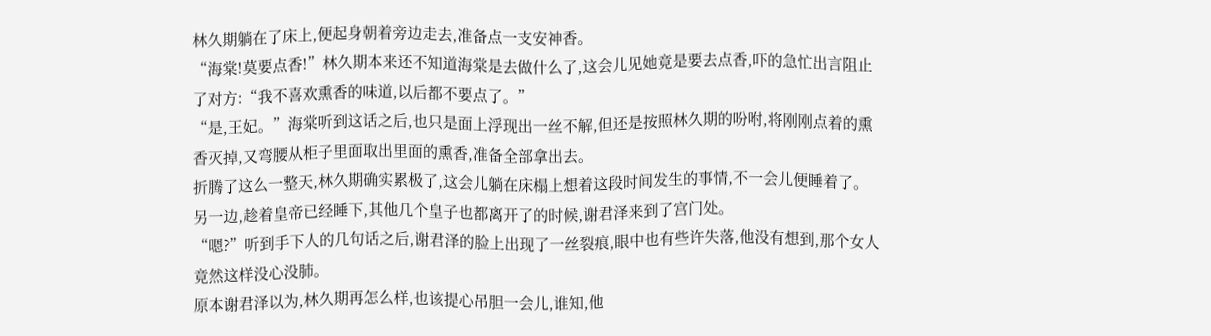林久期躺在了床上,便起身朝着旁边走去,准备点一支安神香。
“海棠!莫要点香!”林久期本来还不知道海棠是去做什么了,这会儿见她竟是要去点香,吓的急忙出言阻止了对方:“我不喜欢熏香的味道,以后都不要点了。”
“是,王妃。”海棠听到这话之后,也只是面上浮现出一丝不解,但还是按照林久期的吩咐,将刚刚点着的熏香灭掉,又弯腰从柜子里面取出里面的熏香,准备全部拿出去。
折腾了这么一整天,林久期确实累极了,这会儿躺在床榻上想着这段时间发生的事情,不一会儿便睡着了。
另一边,趁着皇帝已经睡下,其他几个皇子也都离开了的时候,谢君泽来到了宫门处。
“嗯?”听到手下人的几句话之后,谢君泽的脸上出现了一丝裂痕,眼中也有些许失落,他没有想到,那个女人竟然这样没心没肺。
原本谢君泽以为,林久期再怎么样,也该提心吊胆一会儿,谁知,他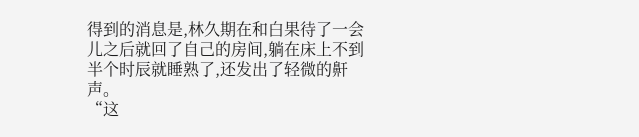得到的消息是,林久期在和白果待了一会儿之后就回了自己的房间,躺在床上不到半个时辰就睡熟了,还发出了轻微的鼾声。
“这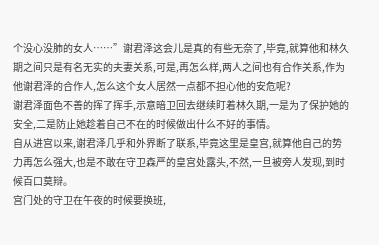个没心没肺的女人……”谢君泽这会儿是真的有些无奈了,毕竟,就算他和林久期之间只是有名无实的夫妻关系,可是,再怎么样,两人之间也有合作关系,作为他谢君泽的合作人,怎么这个女人居然一点都不担心他的安危呢?
谢君泽面色不善的挥了挥手,示意暗卫回去继续盯着林久期,一是为了保护她的安全,二是防止她趁着自己不在的时候做出什么不好的事情。
自从进宫以来,谢君泽几乎和外界断了联系,毕竟这里是皇宫,就算他自己的势力再怎么强大,也是不敢在守卫森严的皇宫处露头,不然,一旦被旁人发现,到时候百口莫辩。
宫门处的守卫在午夜的时候要换班,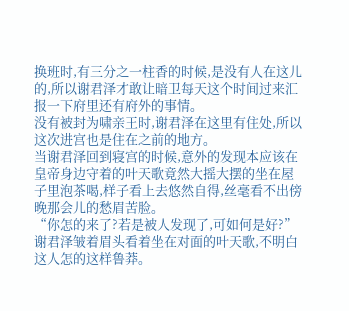换班时,有三分之一柱香的时候,是没有人在这儿的,所以谢君泽才敢让暗卫每天这个时间过来汇报一下府里还有府外的事情。
没有被封为啸亲王时,谢君泽在这里有住处,所以这次进宫也是住在之前的地方。
当谢君泽回到寝宫的时候,意外的发现本应该在皇帝身边守着的叶天歌竟然大摇大摆的坐在屋子里泡茶喝,样子看上去悠然自得,丝毫看不出傍晚那会儿的愁眉苦脸。
“你怎的来了?若是被人发现了,可如何是好?”谢君泽皱着眉头看着坐在对面的叶天歌,不明白这人怎的这样鲁莽。